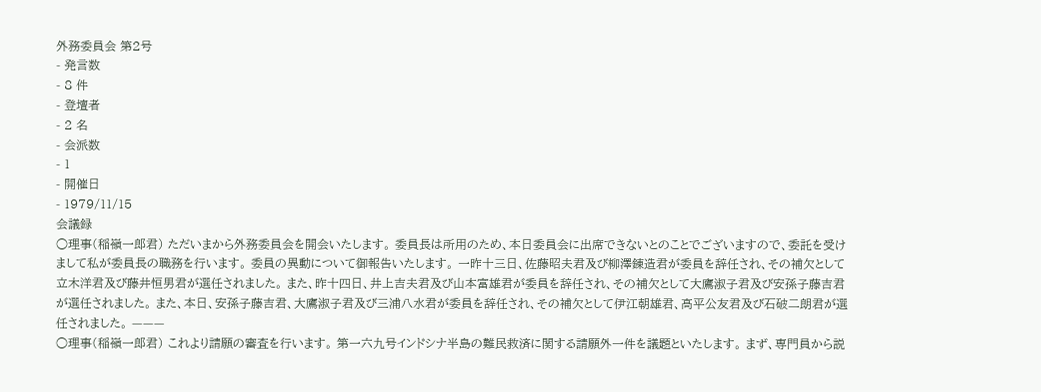外務委員会 第2号
- 発言数
- 8 件
- 登壇者
- 2 名
- 会派数
- 1
- 開催日
- 1979/11/15
会議録
○理事(稲嶺一郎君) ただいまから外務委員会を開会いたします。 委員長は所用のため、本日委員会に出席できないとのことでございますので、委託を受けまして私が委員長の職務を行います。 委員の異動について御報告いたします。 一昨十三日、佐藤昭夫君及び柳澤錬造君が委員を辞任され、その補欠として立木洋君及び藤井恒男君が選任されました。 また、昨十四日、井上吉夫君及び山本富雄君が委員を辞任され、その補欠として大鷹淑子君及び安孫子藤吉君が選任されました。 また、本日、安孫子藤吉君、大鷹淑子君及び三浦八水君が委員を辞任され、その補欠として伊江朝雄君、高平公友君及び石破二朗君が選任されました。 ———
○理事(稲嶺一郎君) これより請願の審査を行います。 第一六九号インドシナ半島の難民救済に関する請願外一件を議題といたします。 まず、専門員から説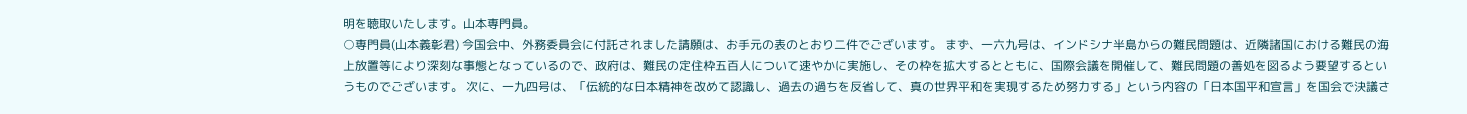明を聴取いたします。山本専門員。
○専門員(山本義彰君) 今国会中、外務委員会に付託されました請願は、お手元の表のとおり二件でございます。 まず、一六九号は、インドシナ半島からの難民問題は、近隣諸国における難民の海上放置等により深刻な事態となっているので、政府は、難民の定住枠五百人について速やかに実施し、その枠を拡大するとともに、国際会議を開催して、難民問題の善処を図るよう要望するというものでございます。 次に、一九四号は、「伝統的な日本精神を改めて認識し、過去の過ちを反省して、真の世界平和を実現するため努力する」という内容の「日本国平和宣言」を国会で決議さ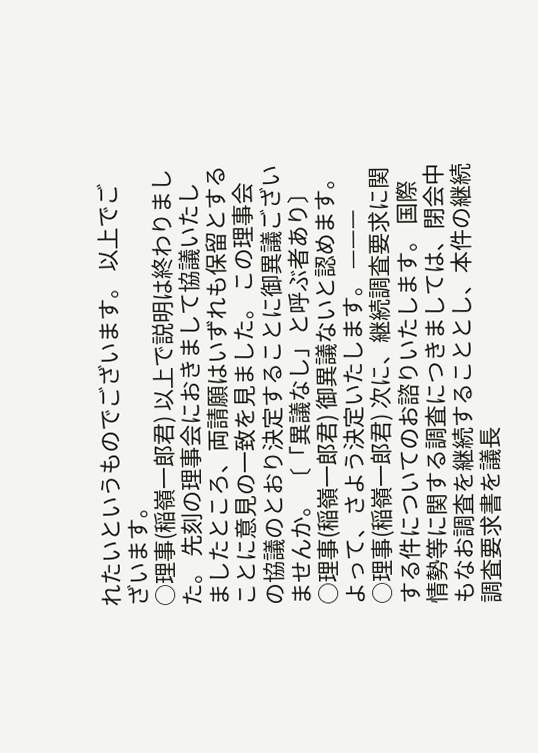れたいというものでございます。 以上でございます。
○理事(稲嶺一郎君) 以上で説明は終わりました。 先刻の理事会におきまして協議いたしましたところ、両請願はいずれも保留とすることに意見の一致を見ました。 この理事会の協議のとおり決定することに御異議ございませんか。 〔「異議なし」と呼ぶ者あり〕
○理事(稲嶺一郎君) 御異議ないと認めます。よって、さよう決定いたします。 ———
○理事(稲嶺一郎君) 次に、継続調査要求に関する件についてのお諮りいたします。 国際情勢等に関する調査につきましては、閉会中もなお調査を継続することとし、本件の継続調査要求書を議長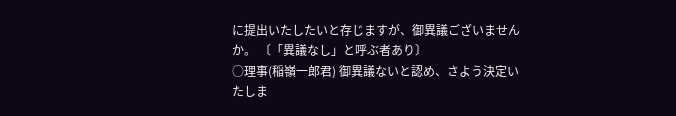に提出いたしたいと存じますが、御異議ございませんか。 〔「異議なし」と呼ぶ者あり〕
○理事(稲嶺一郎君) 御異議ないと認め、さよう決定いたしま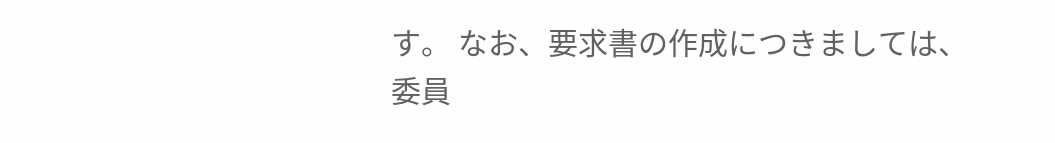す。 なお、要求書の作成につきましては、委員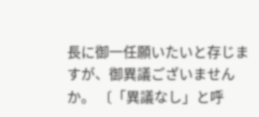長に御一任願いたいと存じますが、御異議ございませんか。 〔「異議なし」と呼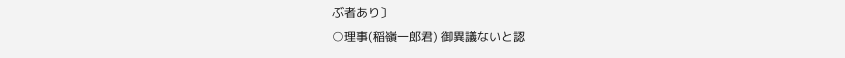ぶ者あり〕
○理事(稲嶺一郎君) 御異議ないと認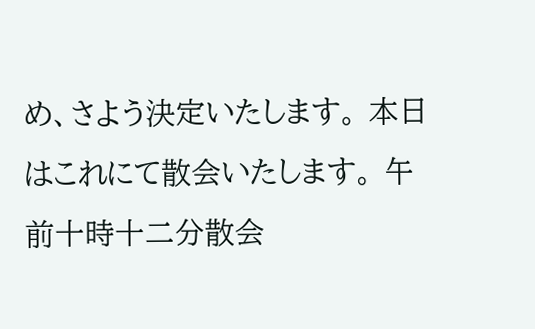め、さよう決定いたします。 本日はこれにて散会いたします。 午前十時十二分散会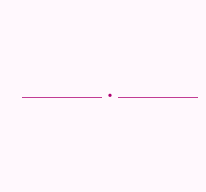—————・—————